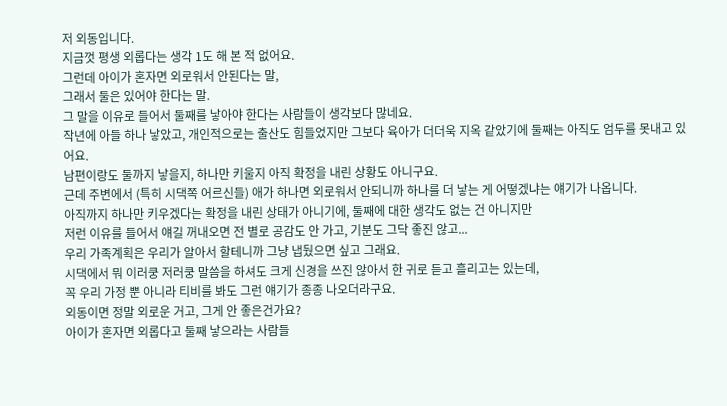저 외동입니다.
지금껏 평생 외롭다는 생각 1도 해 본 적 없어요.
그런데 아이가 혼자면 외로워서 안된다는 말,
그래서 둘은 있어야 한다는 말.
그 말을 이유로 들어서 둘째를 낳아야 한다는 사람들이 생각보다 많네요.
작년에 아들 하나 낳았고, 개인적으로는 출산도 힘들었지만 그보다 육아가 더더욱 지옥 같았기에 둘째는 아직도 엄두를 못내고 있어요.
남편이랑도 둘까지 낳을지, 하나만 키울지 아직 확정을 내린 상황도 아니구요.
근데 주변에서 (특히 시댁쪽 어르신들) 애가 하나면 외로워서 안되니까 하나를 더 낳는 게 어떻겠냐는 얘기가 나옵니다.
아직까지 하나만 키우겠다는 확정을 내린 상태가 아니기에, 둘째에 대한 생각도 없는 건 아니지만
저런 이유를 들어서 얘길 꺼내오면 전 별로 공감도 안 가고, 기분도 그닥 좋진 않고...
우리 가족계획은 우리가 알아서 할테니까 그냥 냅뒀으면 싶고 그래요.
시댁에서 뭐 이러쿵 저러쿵 말씀을 하셔도 크게 신경을 쓰진 않아서 한 귀로 듣고 흘리고는 있는데,
꼭 우리 가정 뿐 아니라 티비를 봐도 그런 얘기가 종종 나오더라구요.
외동이면 정말 외로운 거고, 그게 안 좋은건가요?
아이가 혼자면 외롭다고 둘째 낳으라는 사람들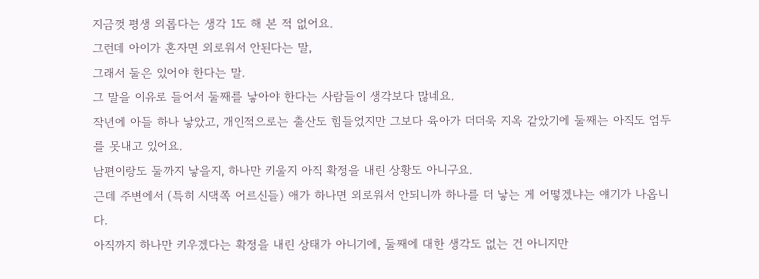지금껏 평생 외롭다는 생각 1도 해 본 적 없어요.
그런데 아이가 혼자면 외로워서 안된다는 말,
그래서 둘은 있어야 한다는 말.
그 말을 이유로 들어서 둘째를 낳아야 한다는 사람들이 생각보다 많네요.
작년에 아들 하나 낳았고, 개인적으로는 출산도 힘들었지만 그보다 육아가 더더욱 지옥 같았기에 둘째는 아직도 엄두를 못내고 있어요.
남편이랑도 둘까지 낳을지, 하나만 키울지 아직 확정을 내린 상황도 아니구요.
근데 주변에서 (특히 시댁쪽 어르신들) 애가 하나면 외로워서 안되니까 하나를 더 낳는 게 어떻겠냐는 얘기가 나옵니다.
아직까지 하나만 키우겠다는 확정을 내린 상태가 아니기에, 둘째에 대한 생각도 없는 건 아니지만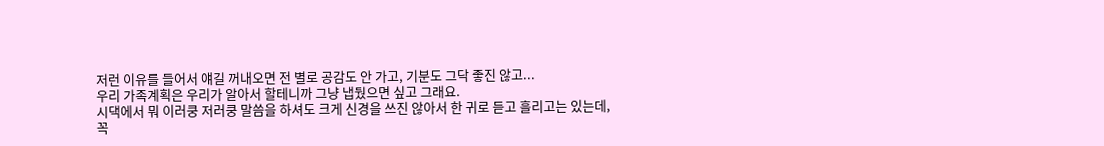저런 이유를 들어서 얘길 꺼내오면 전 별로 공감도 안 가고, 기분도 그닥 좋진 않고...
우리 가족계획은 우리가 알아서 할테니까 그냥 냅뒀으면 싶고 그래요.
시댁에서 뭐 이러쿵 저러쿵 말씀을 하셔도 크게 신경을 쓰진 않아서 한 귀로 듣고 흘리고는 있는데,
꼭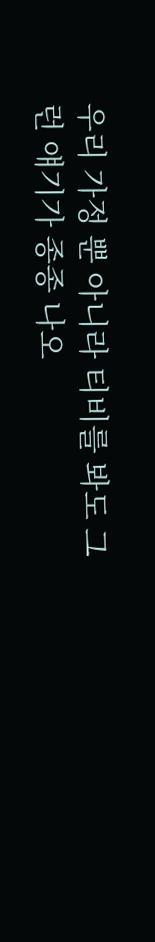우리 가정 뿐 아니라 티비를 봐도 그런 얘기가 종종 나오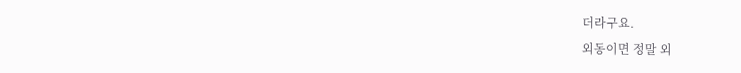더라구요.
외동이면 정말 외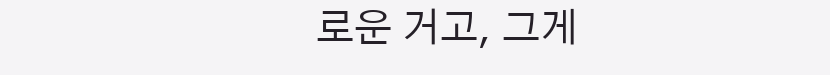로운 거고, 그게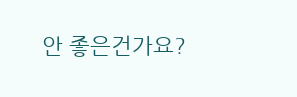안 좋은건가요?